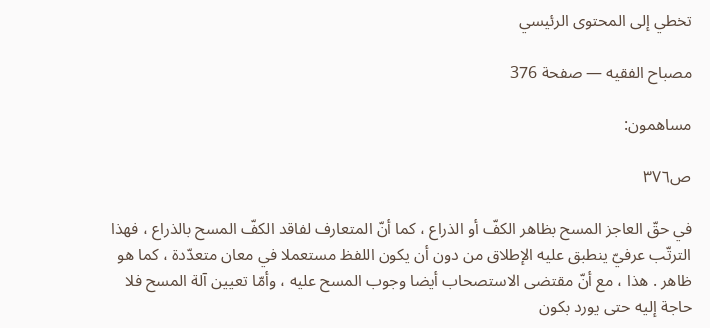تخطي إلى المحتوى الرئيسي

مصباح الفقيه — صفحة 376

مساهمون:

ص٣٧٦

في حقّ العاجز المسح بظاهر الكفّ أو الذراع ، كما أنّ المتعارف لفاقد الكفّ المسح بالذراع ، فهذا الترتّب عرفيّ ينطبق عليه الإطلاق من دون أن يكون اللفظ مستعملا في معان متعدّدة ، كما هو ظاهر . هذا ، مع أنّ مقتضى الاستصحاب أيضا وجوب المسح عليه ، وأمّا تعيين آلة المسح فلا حاجة إليه حتى يورد بكون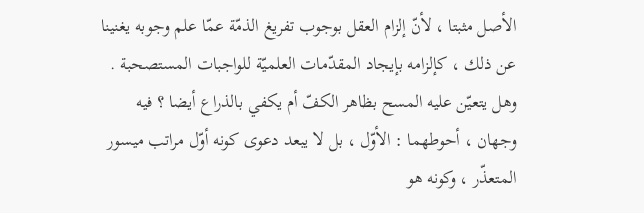الأصل مثبتا ، لأنّ إلزام العقل بوجوب تفريغ الذمّة عمّا علم وجوبه يغنينا عن ذلك ، كإلزامه بإيجاد المقدّمات العلميّة للواجبات المستصحبة . وهل يتعيّن عليه المسح بظاهر الكفّ أم يكفي بالذراع أيضا ؟ فيه وجهان ، أحوطهما : الأوّل ، بل لا يبعد دعوى كونه أوّل مراتب ميسور المتعذّر ، وكونه هو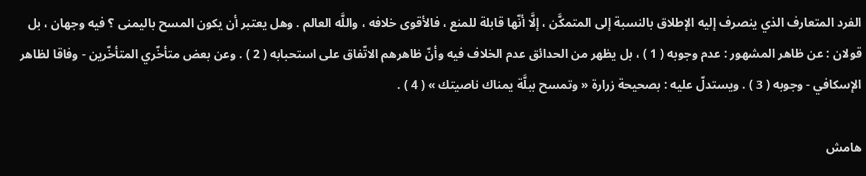الفرد المتعارف الذي ينصرف إليه الإطلاق بالنسبة إلى المتمكَّن ، إلَّا أنّها قابلة للمنع ، فالأقوى خلافه ، واللَّه العالم . وهل يعتبر أن يكون المسح باليمنى ؟ فيه وجهان ، بل قولان : عن ظاهر المشهور : عدم وجوبه ( 1 ) ، بل يظهر من الحدائق عدم الخلاف فيه وأنّ ظاهرهم الاتّفاق على استحبابه ( 2 ) . وعن بعض متأخّري المتأخّرين - وفاقا لظاهر الإسكافي - وجوبه ( 3 ) . ويستدلّ عليه : بصحيحة زرارة « وتمسح ببلَّة يمناك ناصيتك » ( 4 ) .

هامش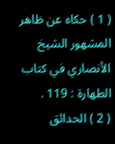( 1 ) حكاه عن ظاهر المشهور الشيخ الأنصاري في كتاب الطهارة : 119 .
( 2 ) الحدائق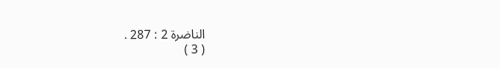الناضرة 2 : 287 .
( 3 )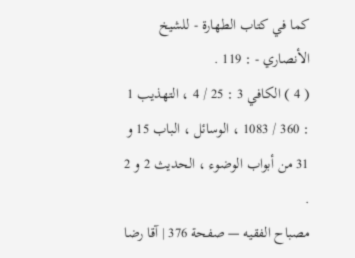كما في كتاب الطهارة - للشيخ الأنصاري - : 119 .
( 4 ) الكافي 3 : 25 / 4 ، التهذيب 1 : 360 / 1083 ، الوسائل ، الباب 15 و 31 من أبواب الوضوء ، الحديث 2 و 2 .
مصباح الفقيه — صفحة 376 | آقا رضا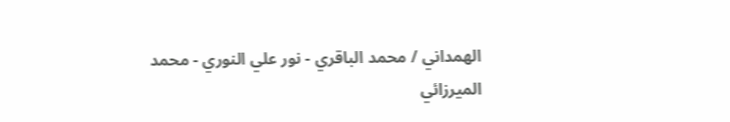الهمداني / محمد الباقري - نور علي النوري - محمد الميرزائي